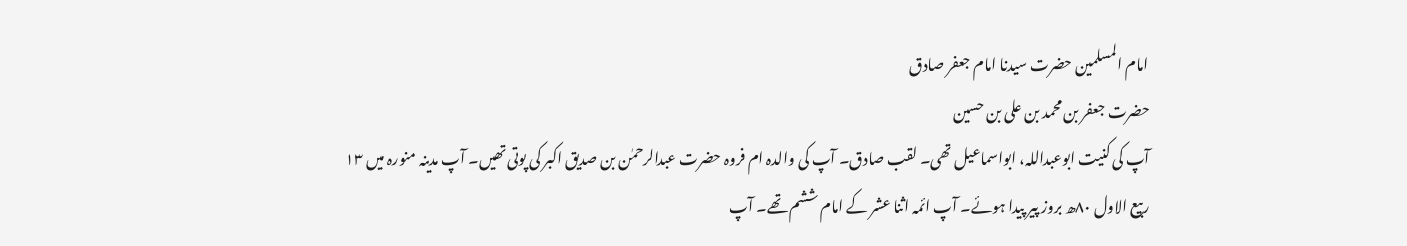امام المسلمین حضرت سیدنا امام جعفر صادق
حضرت جعفر بن محمد بن علی بن حسین
آپ کی کنیت ابوعبداللہ، ابواسماعیل تھی۔ لقب صادق۔ آپ کی والدہ ام فروہ حضرت عبدالرحمٰن بن صدیق اکبر کی پوتی تھیں۔ آپ مدینہ منورہ میں ۱۳ ربیع الاول ۸۰ھ بروز پیر پیدا ہوئے۔ آپ ائمہ اثنا عشر کے امام ششم تھے۔ آپ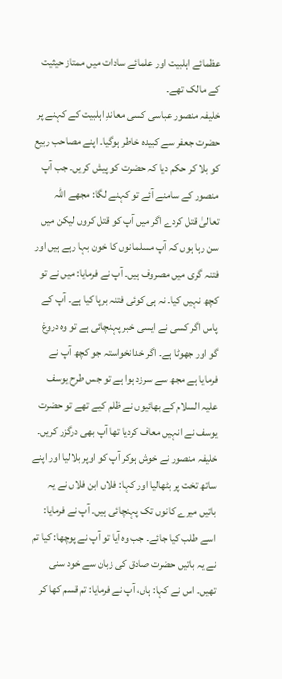عظمائے اہلبیت اور علمائے سادات میں ممتاز حیثیت کے مالک تھے۔
خلیفہ منصور عباسی کسی معاندِ اہلبیت کے کہنے پر حضرت جعفر سے کبیدہ خاطر ہوگیا۔ اپنے مصاحب ربیع کو بلا کر حکم دیا کہ حضرت کو پیش کریں۔ جب آپ منصور کے سامنے آئے تو کہنے لگا: مجھے اللہ تعالیٰ قتل کردے اگر میں آپ کو قتل کروں لیکن میں سن رہا ہوں کہ آپ مسلمانوں کا خون بہا رہے ہیں اور فتنہ گری میں مصروف ہیں۔ آپ نے فرمایا: میں نے تو کچھ نہیں کیا۔ نہ ہی کوئی فتنہ برپا کیا ہے۔ آپ کے پاس اگر کسی نے ایسی خبر پہنچائی ہے تو وہ دروغ گو اور جھوٹا ہے۔ اگر خدانخواستہ جو کچھ آپ نے فرمایا ہے مجھ سے سرزد ہوا ہے تو جس طرح یوسف علیہ السلام کے بھائیوں نے ظلم کیے تھے تو حضرت یوسف نے انہیں معاف کردیا تھا آپ بھی درگزر کریں۔ خلیفہ منصور نے خوش ہوکر آپ کو اوپر بلالیا اور اپنے ساتھ تخت پر بٹھالیا اور کہا: فلاں ابن فلاں نے یہ باتیں میرے کانوں تک پہنچائی ہیں۔ آپ نے فرمایا: اسے طلب کیا جائے۔ جب وہ آیا تو آپ نے پوچھا: کیا تم نے یہ باتیں حضرت صادق کی زبان سے خود سنی تھیں۔ اس نے کہا: ہاں، آپ نے فرمایا: تم قسم کھا کر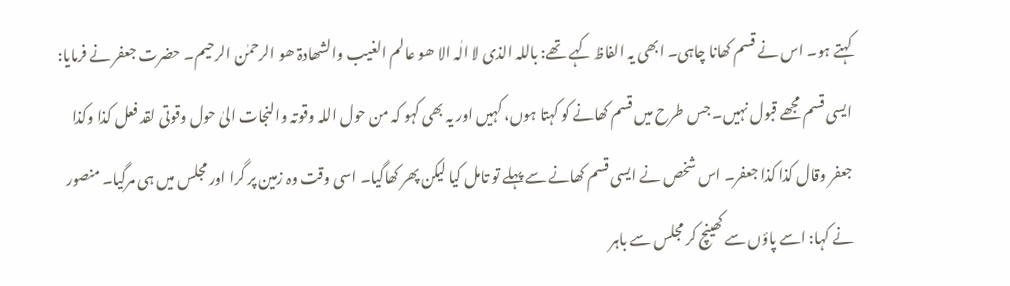کہتے ہو۔ اس نے قسم کھانا چاہی۔ ابھی یہ الفاظ کہے تھے: باللہ الذی لا الٰہ الا ھو عالم الغیب والشھادۃ ھو الرحمٰن الرحیم۔ حضرت جعفر نے فرمایا: ایسی قسم مجھے قبول نہیں۔ جس طرح میں قسم کھانے کو کہتا ہوں، کہیں اور یہ بھی کہو کہ من حول اللہ وقوتہ والنجات الیٰ حول وقوتی لقد فعل کذا وکذا جعفر وقال کذا کذا جعفر۔ اس شخص نے ایسی قسم کھانے سے پہلے تو تامل کیا لیکن پھر کھاگیا۔ اسی وقت وہ زمین پر گرا اور مجلس میں ہی مرگیا۔ منصور نے کہا: اسے پاؤں سے کھینچ کر مجلس سے باہر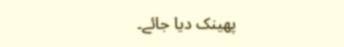پھینک دیا جائے۔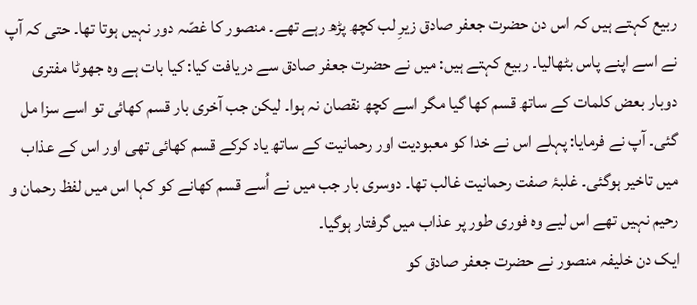ربیع کہتے ہیں کہ اس دن حضرت جعفر صادق زیرِ لب کچھ پڑھ رہے تھے۔ منصور کا غصّہ دور نہیں ہوتا تھا۔ حتی کہ آپ نے اسے اپنے پاس بٹھالیا۔ ربیع کہتے ہیں: میں نے حضرت جعفر صادق سے دریافت کیا: کیا بات ہے وہ جھوٹا مفتری دوبار بعض کلمات کے ساتھ قسم کھا گیا مگر اسے کچھ نقصان نہ ہوا۔ لیکن جب آخری بار قسم کھائی تو اسے سزا مل گئی۔ آپ نے فرمایا: پہلے اس نے خدا کو معبودیت اور رحمانیت کے ساتھ یاد کرکے قسم کھائی تھی اور اس کے عذاب میں تاخیر ہوگئی۔ غلبۂ صفت رحمانیت غالب تھا۔ دوسری بار جب میں نے اُسے قسم کھانے کو کہا اس میں لفظ رحمان و رحیم نہیں تھے اس لیے وہ فوری طور پر عذاب میں گرفتار ہوگیا۔
ایک دن خلیفہ منصور نے حضرت جعفر صادق کو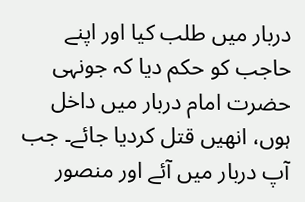دربار میں طلب کیا اور اپنے حاجب کو حکم دیا کہ جونہی حضرت امام دربار میں داخل ہوں، انھیں قتل کردیا جائے۔ جب آپ دربار میں آئے اور منصور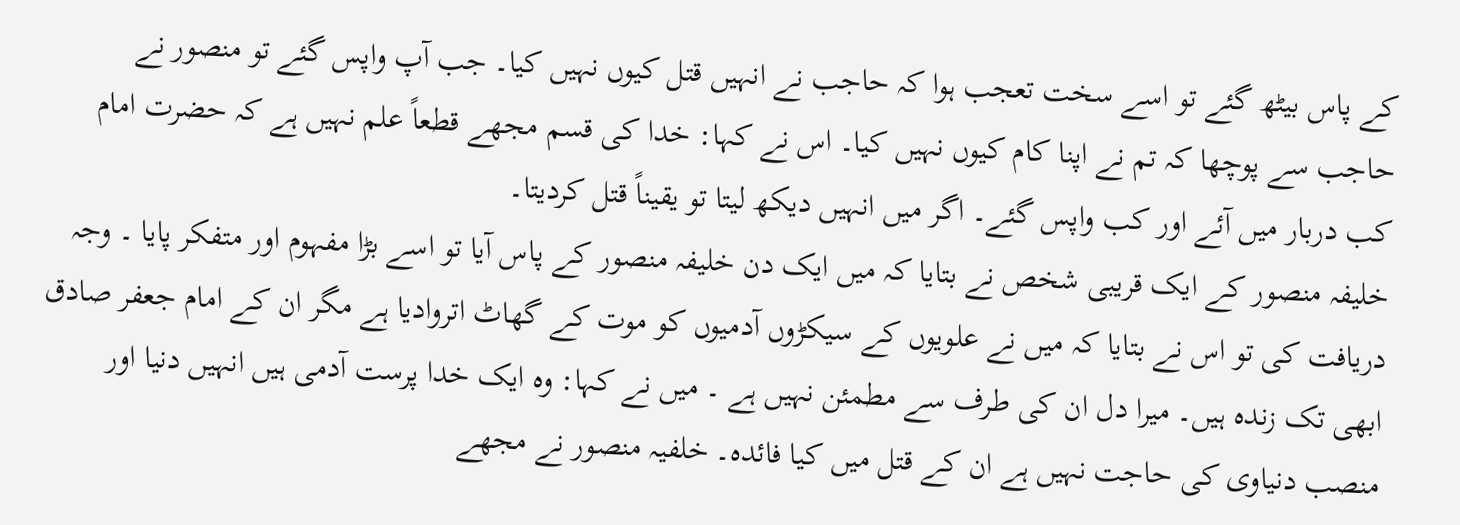کے پاس بیٹھ گئے تو اسے سخت تعجب ہوا کہ حاجب نے انہیں قتل کیوں نہیں کیا۔ جب آپ واپس گئے تو منصور نے حاجب سے پوچھا کہ تم نے اپنا کام کیوں نہیں کیا۔ اس نے کہا: خدا کی قسم مجھے قطعاً علم نہیں ہے کہ حضرت امام کب دربار میں آئے اور کب واپس گئے۔ اگر میں انہیں دیکھ لیتا تو یقیناً قتل کردیتا۔
خلیفہ منصور کے ایک قریبی شخص نے بتایا کہ میں ایک دن خلیفہ منصور کے پاس آیا تو اسے بڑا مفہوم اور متفکر پایا ۔ وجہ دریافت کی تو اس نے بتایا کہ میں نے علویوں کے سیکڑوں آدمیوں کو موت کے گھاٹ اتروادیا ہے مگر ان کے امام جعفر صادق ابھی تک زندہ ہیں۔ میرا دل ان کی طرف سے مطمئن نہیں ہے ۔ میں نے کہا: وہ ایک خدا پرست آدمی ہیں انہیں دنیا اور منصب دنیاوی کی حاجت نہیں ہے ان کے قتل میں کیا فائدہ۔ خلفیہ منصور نے مجھے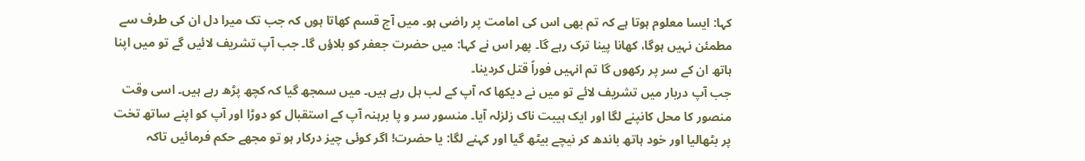کہا: ایسا معلوم ہوتا ہے کہ تم بھی اس کی امامت پر راضی ہو۔ میں آج قسم کھاتا ہوں کہ جب تک میرا دل ان کی طرف سے مطمئن نہیں ہوگا، کھانا پینا ترک رہے گا۔ پھر اس نے کہا: میں حضرت جعفر کو بلاؤں گا۔ جب آپ تشریف لائیں گے تو میں اپنا ہاتھ ان کے سر پر رکھوں گا تم انہیں فوراً قتل کردینا۔
جب آپ دربار میں تشریف لائے تو میں نے دیکھا کہ آپ کے لب ہل رہے ہیں۔ میں سمجھ گیا کہ کچھ پڑھ رہے ہیں۔ اسی وقت منصور کا محل کانپنے لگا اور ایک ہیبت ناک زلزلہ آیا۔ منسور سر و پا برہنہ آپ کے استقبال کو دوڑا اور آپ کو اپنے ساتھ تخت پر بٹھالیا اور خود ہاتھ باندھ کر نیچے بیٹھ گیا اور کہنے لگا: یا حضرت! اگر کوئی چیز درکار ہو تو مجھے حکم فرمائیں تاکہ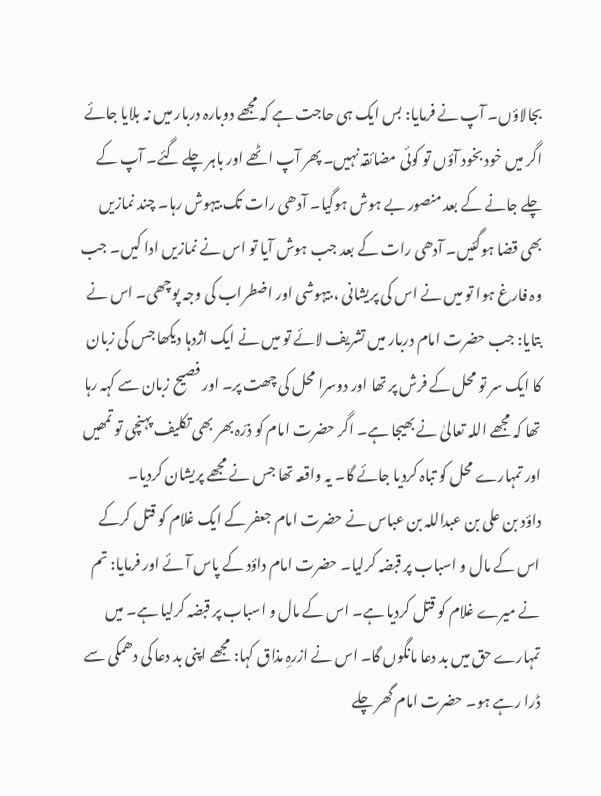بجالاؤں۔ آپ نے فرمایا: بس ایک ہی حاجت ہے کہ مجھے دوبارہ دربار میں نہ بلایا جائے اگر میں خود بخود آؤں تو کوئی مضائقہ نہیں۔ پھر آپ اٹھے اور باہر چلے گئے۔ آپ کے چلے جانے کے بعد منصور بے ہوش ہوگیا۔ آدھی رات تک بیہوش رہا۔ چند نمازیں بھی قضا ہوگئیں۔ آدھی رات کے بعد جب ہوش آیا تو اس نے نمازیں ادا کیں۔ جب وہ فارغ ہوا تو میں نے اس کی پریشانی ، بیہوشی اور اضطراب کی وجہ پوچھی۔ اس نے بتایا: جب حضرت امام دربار میں تشریف لائے تو میں نے ایک اژدہا دیکھا جس کی زبان کا ایک سر تو محل کے فرش پر تھا اور دوسرا محل کی چھت پر۔ اور فصیح زبان سے کہہ رہا تھا کہ مجھے اللہ تعالیٰ نے بھیجا ہے۔ اگر حضرت امام کو ذرّہ بھر بھی تکلیف پہنچی تو تمھیں اور تمہارے محل کو تباہ کردیا جائے گا۔ یہ واقعہ تھا جس نے مجھے پریشان کردیا۔
داؤد بن علی بن عبداللہ بن عباس نے حضرت امام جعفر کے ایک غلام کو قتل کرکے اس کے مال و اسباب پر قبضہ کرلیا۔ حضرت امام داؤد کے پاس آئے اور فرمایا: تم نے میرے غلام کو قتل کردیا ہے۔ اس کے مال و اسباب پر قبضہ کرلیا ہے۔ میں تمہارے حق میں بد دعا مانگوں گا۔ اس نے ازرہِ مذاق کہا: مجھے اپنی بد دعا کی دھمکی سے ڈرا رہے ہو۔ حضرت امام گھر چلے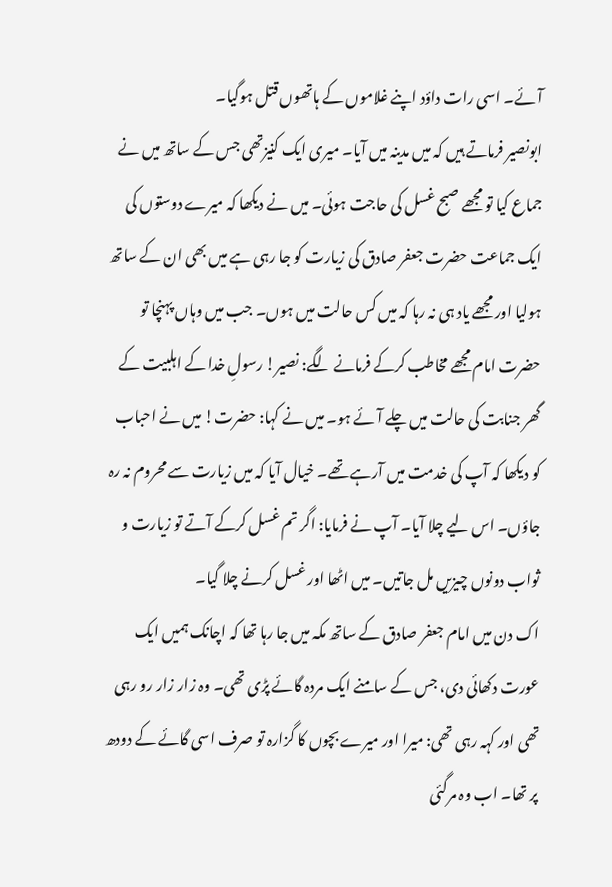آئے۔ اسی رات داؤد اپنے غلاموں کے ہاتھوں قتل ہوگیا۔
ابونصیر فرماتے ہیں کہ میں مدینہ میں آیا۔ میری ایک کنیزتھی جس کے ساتھ میں نے جماع کیا تو مجھے صبح غسل کی حاجت ہوئی۔ میں نے دیکھا کہ میرے دوستوں کی ایک جماعت حضرت جعفر صادق کی زیارت کو جا رہی ہے میں بھی ان کے ساتھ ہولیا اور مجھے یاد ہی نہ رہا کہ میں کس حالت میں ہوں۔ جب میں وہاں پہنچا تو حضرت امام مجھے مخاطب کرکے فرمانے لگے: نصیر! رسولِ خدا کے اہلبیت کے گھر جنابت کی حالت میں چلے آئے ہو۔ میں نے کہا: حضرت! میں نے احباب کو دیکھا کہ آپ کی خدمت میں آرہے تھے۔ خیال آیا کہ میں زیارت سے محروم نہ رہ جاؤں۔ اس لیے چلا آیا۔ آپ نے فرمایا: اگر تم غسل کرکے آتے تو زیارت و ثواب دونوں چیزیں مل جاتیں۔ میں اٹھا اور غسل کرنے چلا گیا۔
اک دن میں امام جعفر صادق کے ساتھ مکہ میں جا رہا تھا کہ اچانک ہمیں ایک عورت دکھائی دی، جس کے سامنے ایک مردہ گائے پڑی تھی۔ وہ زار زار رو رہی تھی اور کہہ رہی تھی: میرا اور میرے بچوں کا گزارہ تو صرف اسی گائے کے دودھ پر تھا۔ اب وہ مرگئی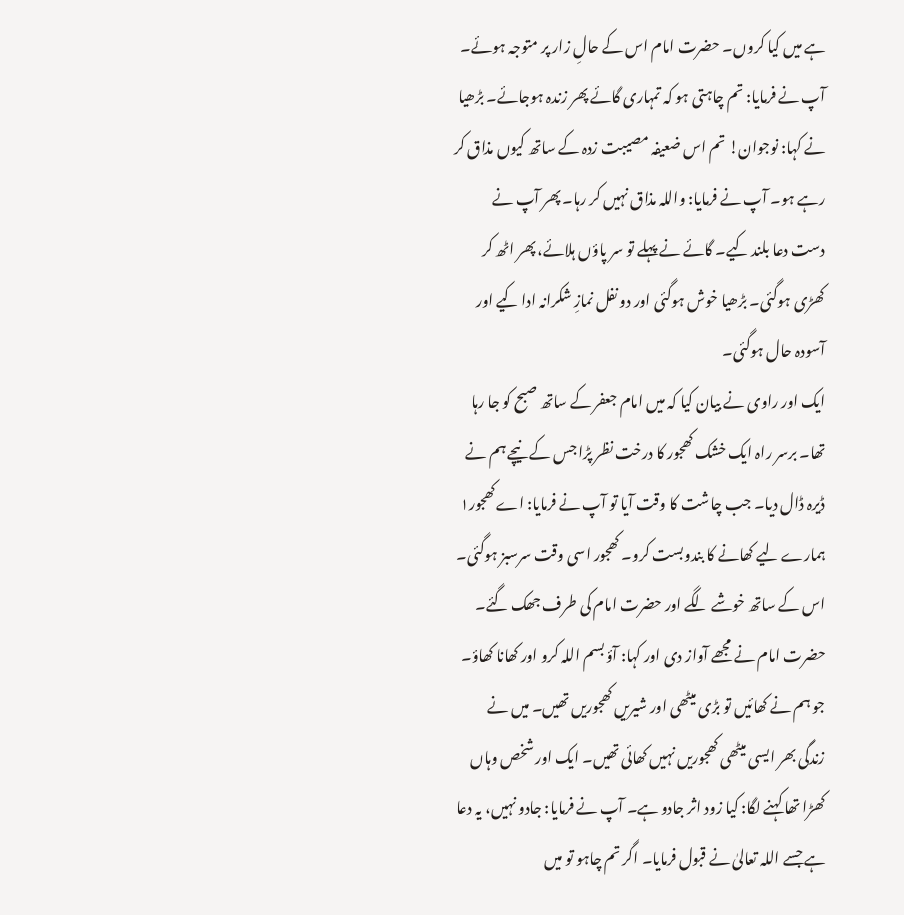ہے میں کیا کروں۔ حضرت امام اس کے حالِ زار پر متوجہ ہوئے۔ آپ نے فرمایا: تم چاہتی ہو کہ تمہاری گائے پھر زندہ ہوجائے۔ بڑھیا نے کہا: نوجوان! تم اس ضعیفہ مصیبت زدہ کے ساتھ کیوں مذاق کر رہے ہو۔ آپ نے فرمایا: واللہ مذاق نہیں کر رہا۔ پھر آپ نے دست دعا بلند کیے۔ گائے نے پہلے تو سر پاؤں ہلائے، پھر اٹھ کر کھڑی ہوگئی۔ بڑھیا خوش ہوگئی اور دو نفل نمازِ شکرانہ ادا کیے اور آسودہ حال ہوگئی۔
ایک اور راوی نے بیان کیا کہ میں امام جعفر کے ساتھ صبح کو جا رہا تھا۔ برسر راہ ایک خشک کھجور کا درخت نظر پڑا جس کے نیچے ہم نے ڈیرہ ڈال دیا۔ جب چاشت کا وقت آیا تو آپ نے فرمایا: اے کھجور۱ ہمارے لیے کھانے کا بندوبست کرو۔ کھجور اسی وقت سرسبز ہوگئی۔ اس کے ساتھ خوشے لگے اور حضرت امام کی طرف جھک گئے۔ حضرت امام نے مجھے آواز دی اور کہا: آؤ بسم اللہ کرو اور کھانا کھاؤ۔ جو ہم نے کھائیں تو بڑی میٹھی اور شیریں کھجوریں تھیں۔ میں نے زندگی بھر ایسی میٹھی کھجوریں نہیں کھائی تھیں۔ ایک اور شخص وہاں کھڑا تھا کہنے لگا: کیا زود اثر جادو ہے۔ آپ نے فرمایا: جادو نہیں، یہ دعا ہے جسے اللہ تعالیٰ نے قبول فرمایا۔ اگر تم چاہو تو میں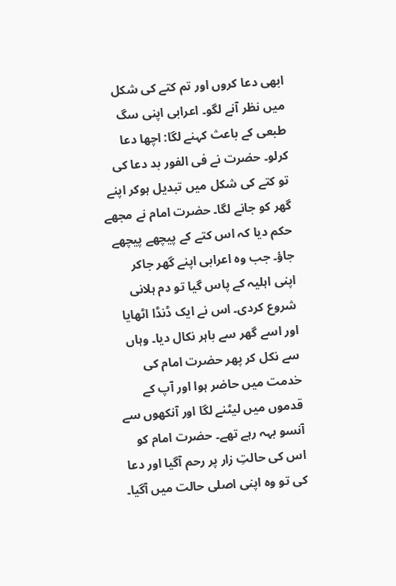ابھی دعا کروں اور تم کتے کی شکل میں نظر آنے لگو۔ اعرابی اپنی سگ طبعی کے باعث کہنے لگا: اچھا دعا کرلو۔ حضرت نے فی الفور بد دعا کی تو کتے کی شکل میں تبدیل ہوکر اپنے گھر کو جانے لگا۔ حضرت امام نے مجھے حکم دیا کہ اس کتے کے پیچھے پیچھے جاؤ۔ جب وہ اعرابی اپنے گھر جاکر اپنی اہلیہ کے پاس گیا تو دم ہلانی شروع کردی۔ اس نے ایک ڈنڈا اٹھایا اور اسے گھر سے باہر نکال دیا۔ وہاں سے نکل کر پھر حضرت امام کی خدمت میں حاضر ہوا اور آپ کے قدموں میں لیٹنے لگا اور آنکھوں سے آنسو بہہ رہے تھے۔ حضرت امام کو اس کی حالتِ زار پر رحم آگیا اور دعا کی تو وہ اپنی اصلی حالت میں آگیا۔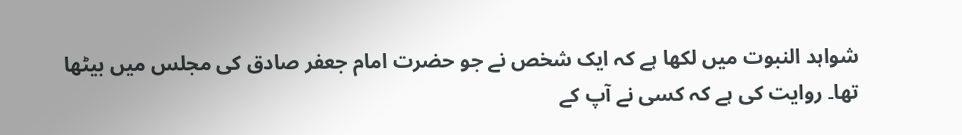شواہد النبوت میں لکھا ہے کہ ایک شخص نے جو حضرت امام جعفر صادق کی مجلس میں بیٹھا تھا۔ روایت کی ہے کہ کسی نے آپ کے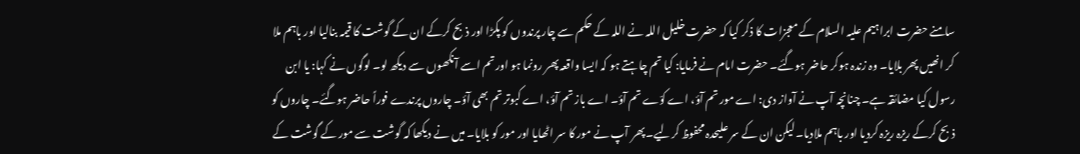سامنے حضرت ابراہیم علیہ السلام کے معجزات کا ذکر کیا کہ حضرت خلیل اللہ نے اللہ کے حکم سے چار پرندوں کو پکڑا اور ذبح کرکے ان کے گوشت کا قیمہ بنالیا اور باہم ملا کر انھیں پھر بلایا۔ وہ زندہ ہوکر حاضر ہوگئے۔ حضرت امام نے فرمایا: کیا تم چاہتے ہو کہ ایسا واقعہ پھر رونما ہو اور تم اسے آنکھوں سے دیکھ لو۔ لوگوں نے کہا: یا ابن رسول کیا مضائقہ ہے۔ چنانچہ آپ نے آواز دی: اے مور تم آؤ، اے کوّے تم آؤ۔ اے باز تم آؤ، اے کبوتر تم بھی آؤ۔ چاروں پرندے فوراً حاضر ہوگئے۔ چاروں کو ذبح کرکے ریزہ ریزہ کردیا اور باہم ملادیا۔ لیکن ان کے سر علیحدہ محفوظ کرلیے۔ پھر آپ نے مور کا سر اٹھایا اور مور کو بلایا۔ میں نے دیکھا کہ گوشت سے مور کے گوشت کے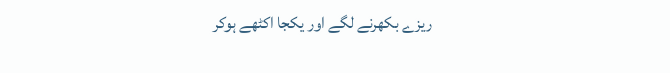ریزے بکھرنے لگے اور یکجا اکٹھے ہوکر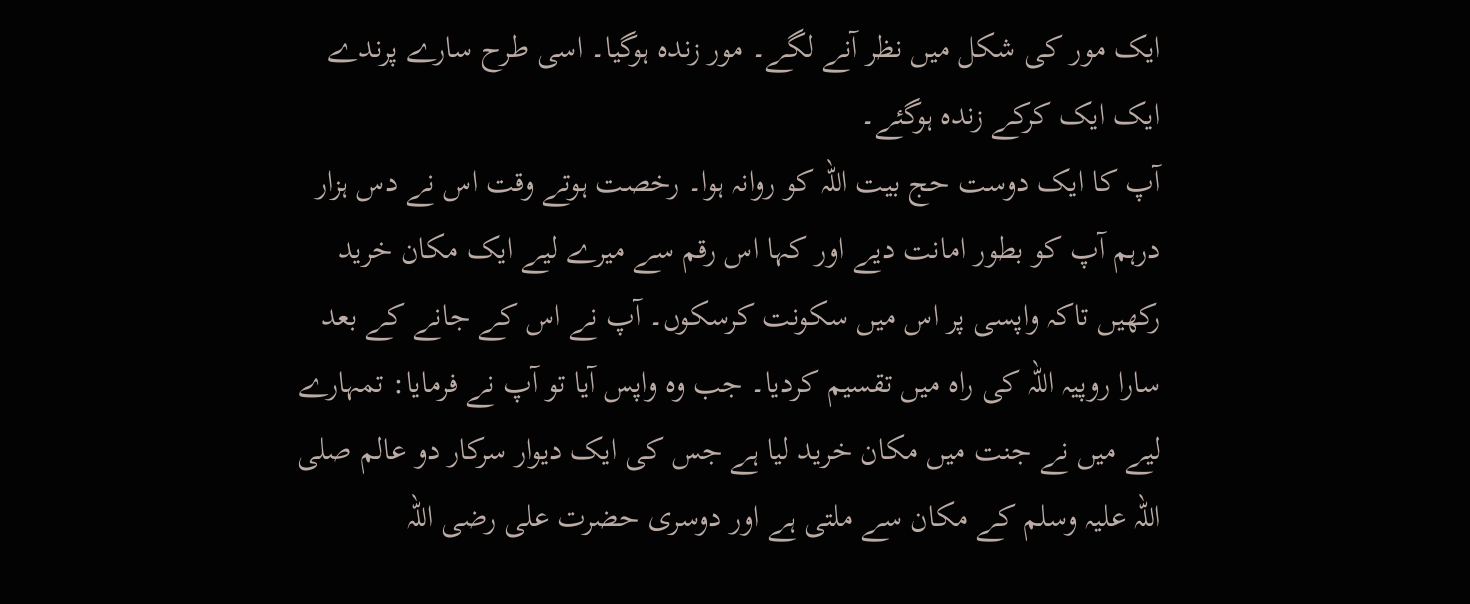ایک مور کی شکل میں نظر آنے لگے۔ مور زندہ ہوگیا۔ اسی طرح سارے پرندے ایک ایک کرکے زندہ ہوگئے۔
آپ کا ایک دوست حج بیت اللہ کو روانہ ہوا۔ رخصت ہوتے وقت اس نے دس ہزار درہم آپ کو بطور امانت دیے اور کہا اس رقم سے میرے لیے ایک مکان خرید رکھیں تاکہ واپسی پر اس میں سکونت کرسکوں۔ آپ نے اس کے جانے کے بعد سارا روپیہ اللہ کی راہ میں تقسیم کردیا۔ جب وہ واپس آیا تو آپ نے فرمایا: تمہارے لیے میں نے جنت میں مکان خرید لیا ہے جس کی ایک دیوار سرکار دو عالم صلی اللہ علیہ وسلم کے مکان سے ملتی ہے اور دوسری حضرت علی رضی اللہ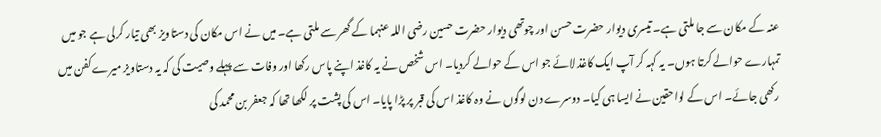عنہ کے مکان سے جا ملتی ہے۔ تیسری دیوار حضرت حسن اور چوتھی دیوار حضرت حسین رضی اللہ عنہما کے گھر سے ملتی ہے۔ میں نے اس مکان کی دستاویز بھی تیار کرلی ہے جو میں تمہارے حوالے کرتا ہوں۔ یہ کہہ کر آپ ایک کاغذ لائے جو اس کے حوالے کردیا۔ اس شخص نے یہ کاغذ اپنے پاس رکھا اور وفات سے پہلے وصیت کی کہ یہ دستاویز میرے کفن میں رکھی جائے۔ اس کے لواحقین نے ایسا ہی کیا۔ دوسرے دن لوگوں نے وہ کاغذ اس کی قبر پر پڑا پایا۔ اس کی پشت پر لکھا تھا کہ جعفر بن محمد کی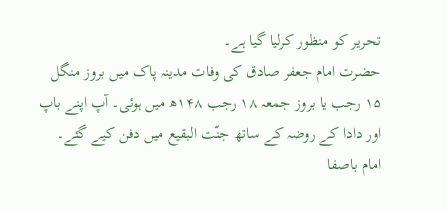تحریر کو منظور کرلیا گیا ہے۔
حضرت امام جعفر صادق کی وفات مدینہ پاک میں بروز منگل ۱۵ رجب یا بروز جمعہ ۱۸ رجب ۱۴۸ھ میں ہوئی۔ آپ اپنے باپ اور دادا کے روضہ کے ساتھ جنّت البقیع میں دفن کیے گئے۔
امام باصفا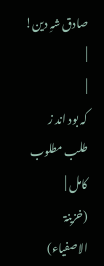صادق شہِ دین! |
|
کہ بود اند ز طلب مطلوب کامل |
(خزینۃ الاصفیاء)